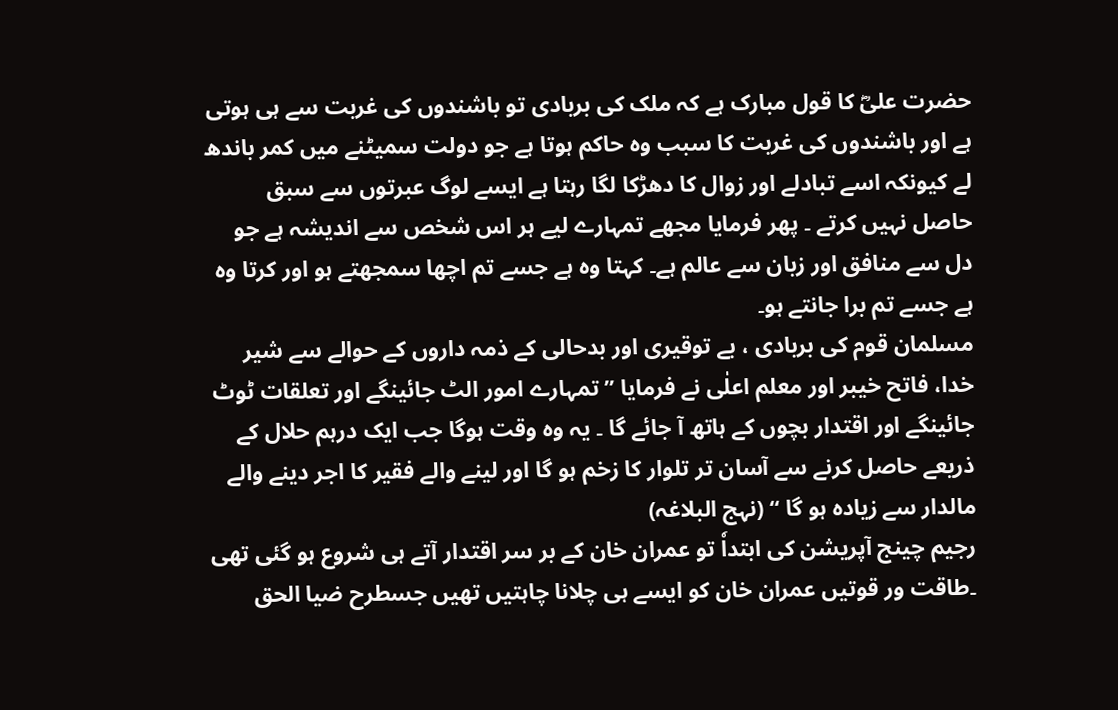حضرت علیؓ کا قول مبارک ہے کہ ملک کی بربادی تو باشندوں کی غربت سے ہی ہوتی ہے اور باشندوں کی غربت کا سبب وہ حاکم ہوتا ہے جو دولت سمیٹنے میں کمر باندھ لے کیونکہ اسے تبادلے اور زوال کا دھڑکا لگا رہتا ہے ایسے لوگ عبرتوں سے سبق حاصل نہیں کرتے ۔ پھر فرمایا مجھے تمہارے لیے ہر اس شخص سے اندیشہ ہے جو دل سے منافق اور زبان سے عالم ہے۔ کہتا وہ ہے جسے تم اچھا سمجھتے ہو اور کرتا وہ ہے جسے تم برا جانتے ہو۔
مسلمان قوم کی بربادی ، بے توقیری اور بدحالی کے ذمہ داروں کے حوالے سے شیر خدا، فاتح خیبر اور معلم اعلٰی نے فرمایا ’’تمہارے امور الٹ جائینگے اور تعلقات ٹوٹ جائینگے اور اقتدار بچوں کے ہاتھ آ جائے گا ۔ یہ وہ وقت ہوگا جب ایک درہم حلال کے ذریعے حاصل کرنے سے آسان تر تلوار کا زخم ہو گا اور لینے والے فقیر کا اجر دینے والے مالدار سے زیادہ ہو گا ‘‘ (نہج البلاغہ)
رجیم چینج آپریشن کی ابتداٗ تو عمران خان کے بر سر اقتدار آتے ہی شروع ہو گئی تھی ۔طاقت ور قوتیں عمران خان کو ایسے ہی چلانا چاہتیں تھیں جسطرح ضیا الحق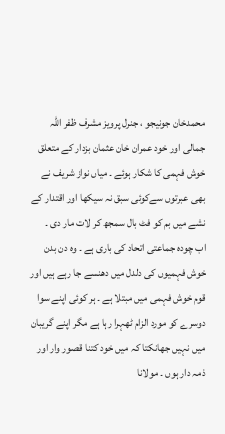محمدخان جونیجو ، جنرل پرویز مشرف ظفر اللہ جمالی اور خود عمران خان عثمان بزدار کے متعلق خوش فہمی کا شکار ہوئے ۔ میاں نواز شریف نے بھی عبرتوں سےکوئی سبق نہ سیکھا اور اقتدار کے نشے میں بم کو فٹ بال سمجھ کر لات مار دی ۔
اب چودہ جماعتی اتحاد کی باری ہے ۔ وہ دن بدن خوش فہمیوں کی دلدل میں دھنسے جا رہے ہیں اور قوم خوش فہمی میں مبتلا ہے ۔ ہر کوئی اپنے سوا دوسرے کو مورد الزام ٹھہرا رہا ہے مگر اپنے گریبان میں نہیں جھانکتا کہ میں خود کتنا قصور وار اور ذمہ دار ہوں ۔ مولانا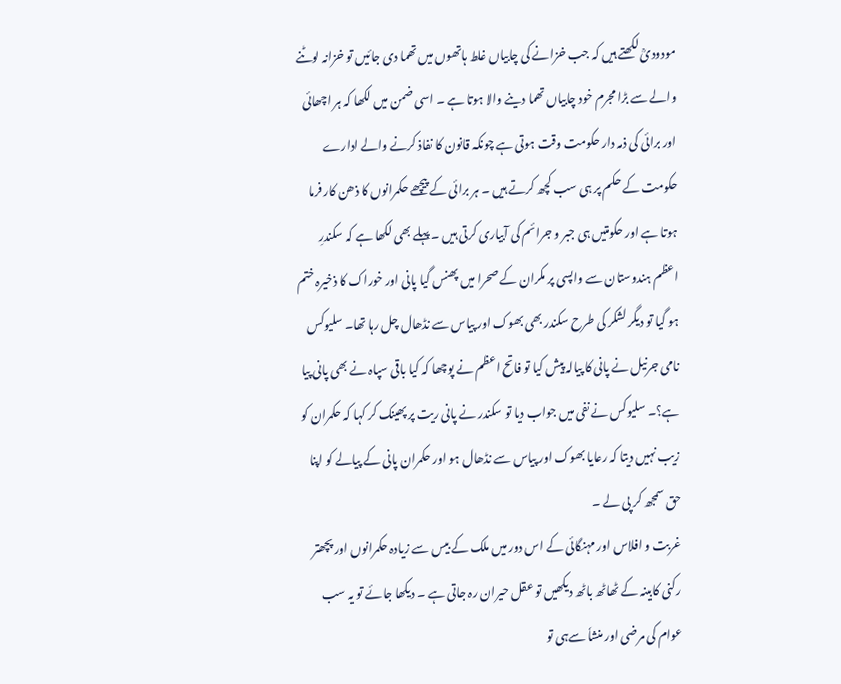مودودیؒ لکھتے ہیں کہ جب خزانے کی چابیاں غلط ہاتھوں میں تھما دی جائیں تو خزانہ لوٹنے والے سے بڑا مجرم خود چابیاں تھما دینے والا ہوتا ہے ۔ اسی ضمن میں لکھا کہ ہر اچھائی اور برائی کی ذمہ دار حکومت وقت ہوتی ہے چونکہ قانون کا نفاذ کرنے والے ادارے حکومت کے حکم پر ہی سب کچھ کرتے ہیں ۔ ہر برائی کے پیچھے حکمرانوں کا ذھن کار فرما ہوتا ہے اور حکومتیں ہی جبر و جرائم کی آبیاری کرتی ہیں ۔ پہلے بھی لکھا ہے کہ سکندرِ اعظم ہندوستان سے واپسی پر مکران کے صحرا میں پھنس گیا پانی اور خوراک کا ذخیرہ ختم ہو گیا تو دیگر لشکر کی طرح سکندر بھی بھوک اور پیاس سے نڈھال چل رہا تھا۔ سلیوکس نامی جرنیل نے پانی کا پیالہ پیش کیا تو فاتح اعظم نے پوچھا کہ کیا باقی سپاہ نے بھی پانی پیا ہے؟۔ سلیوکس نے نفی میں جواب دیا تو سکندر نے پانی ریت پر پھینک کر کہا کہ حکمران کو زیب نہیں دیتا کہ رعایا بھوک اور پیاس سے نڈھال ہو اور حکمران پانی کے پیالے کو اپنا حق سمجھ کر پی لے ۔
غربت و افلاس اور مہنگائی کے اس دور میں ملک کے بیس سے زیادہ حکمرانوں اور پچھتر رکنی کابینہ کے ٹھاٹھ باٹھ دیکھیں تو عقل حیران رہ جاتی ہے ۔ دیکھا جائے تو یہ سب عوام کی مرضی اور منشاٗ سےہی تو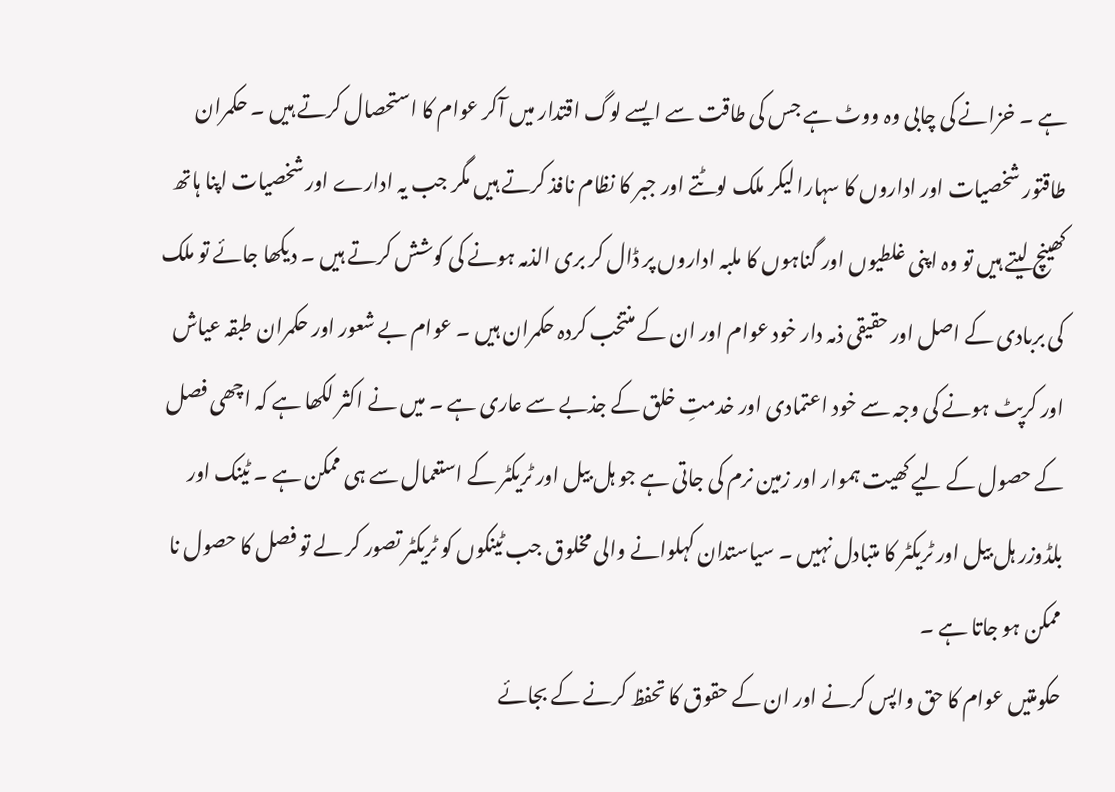ہے ۔ خزانے کی چابی وہ ووٹ ہے جس کی طاقت سے ایسے لوگ اقتدار میں آکر عوام کا استحصال کرتے ہیں ۔ حکمران طاقتور شخصیات اور اداروں کا سہارا لیکر ملک لوٹتے اور جبر کا نظام نافذ کرتے ہیں مگر جب یہ ادارے اور شخصیات اپنا ہاتھ کھینچ لیتے ہیں تو وہ اپنی غلطیوں اور گناہوں کا ملبہ اداروں پر ڈال کر بری الذمہ ہونے کی کوشش کرتے ہیں ۔ دیکھا جائے تو ملک کی بربادی کے اصل اور حقیقی ذمہ دار خود عوام اور ان کے منتخب کردہ حکمران ہیں ۔ عوام بے شعور اور حکمران طبقہ عیاش اور کرپٹ ہونے کی وجہ سے خود اعتمادی اور خدمتِ خلق کے جذبے سے عاری ہے ۔ میں نے اکثر لکھا ہے کہ اچھی فصل کے حصول کے لیے کھیت ہموار اور زمین نرم کی جاتی ہے جو ہل بیل اور ٹریکٹر کے استعمال سے ہی ممکن ہے ۔ ٹینک اور بلڈوزر ہل بیل اور ٹریکٹر کا متبادل نہیں ۔ سیاستدان کہلوانے والی مخلوق جب ٹینکوں کو ٹریکٹر تصور کر لے تو فصل کا حصول نا ممکن ہو جاتا ہے ۔
حکومتیں عوام کا حق واپس کرنے اور ان کے حقوق کا تحفظ کرنے کے بجائے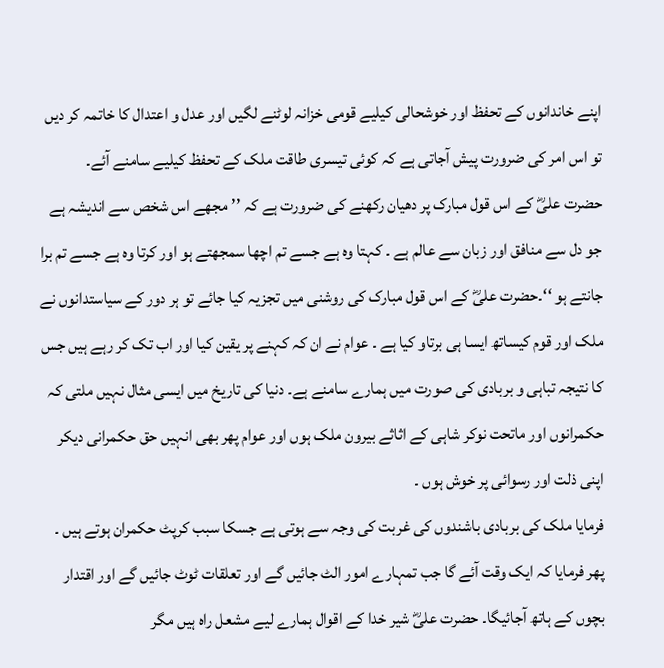اپنے خاندانوں کے تحفظ اور خوشحالی کیلیے قومی خزانہ لوٹنے لگیں اور عدل و اعتدال کا خاتمہ کر دیں تو اس امر کی ضرورت پیش آجاتی ہے کہ کوئی تیسری طاقت ملک کے تحفظ کیلیے سامنے آئے۔
حضرت علیؓ کے اس قول مبارک پر دھیان رکھنے کی ضرورت ہے کہ ’’مجھے اس شخص سے اندیشہ ہے جو دل سے منافق اور زبان سے عالم ہے ۔ کہتا وہ ہے جسے تم اچھا سمجھتے ہو اور کرتا وہ ہے جسے تم برا جانتے ہو ‘‘۔حضرت علیؓ کے اس قول مبارک کی روشنی میں تجزیہ کیا جائے تو ہر دور کے سیاستدانوں نے ملک اور قوم کیساتھ ایسا ہی برتاو کیا ہے ۔ عوام نے ان کہ کہنے پر یقین کیا اور اب تک کر رہے ہیں جس کا نتیجہ تباہی و بربادی کی صورت میں ہمارے سامنے ہے۔ دنیا کی تاریخ میں ایسی مثال نہیں ملتی کہ حکمرانوں اور ماتحت نوکر شاہی کے اثاثے بیرون ملک ہوں اور عوام پھر بھی انہیں حق حکمرانی دیکر اپنی ذلت اور رسوائی پر خوش ہوں ۔
فرمایا ملک کی بربادی باشندوں کی غربت کی وجہ سے ہوتی ہے جسکا سبب کرپٹ حکمران ہوتے ہیں ۔ پھر فرمایا کہ ایک وقت آئے گا جب تمہارے امور الٹ جائیں گے اور تعلقات ٹوٹ جائیں گے اور اقتدار بچوں کے ہاتھ آجائیگا۔ حضرت علیؓ شیر خدا کے اقوال ہمارے لیے مشعل راہ ہیں مگر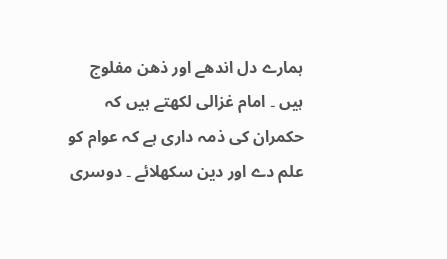ہمارے دل اندھے اور ذھن مفلوج ہیں ۔ امام غزالی لکھتے ہیں کہ حکمران کی ذمہ داری ہے کہ عوام کو علم دے اور دین سکھلائے ۔ دوسری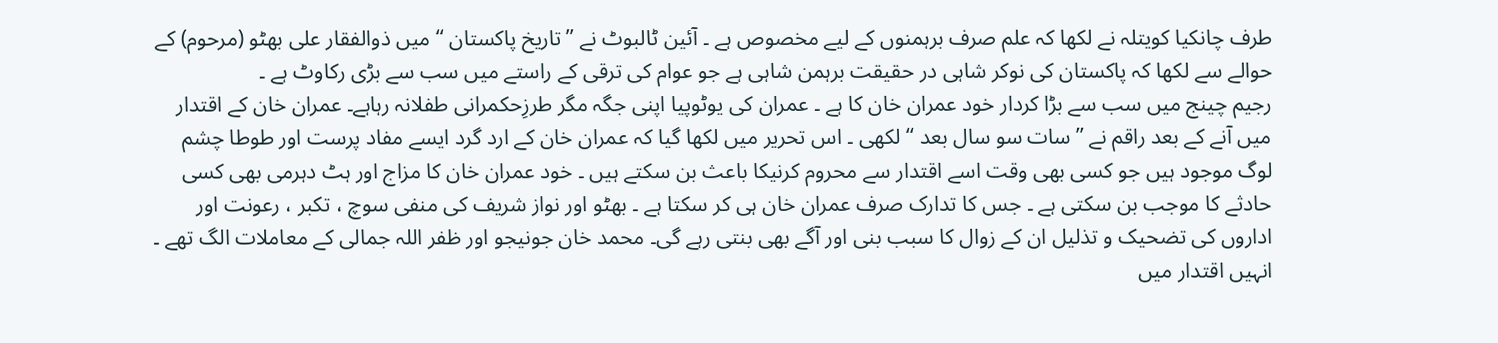طرف چانکیا کویتلہ نے لکھا کہ علم صرف برہمنوں کے لیے مخصوص ہے ۔ آئین ٹالبوٹ نے ’’تاریخ پاکستان ‘‘ میں ذوالفقار علی بھٹو (مرحوم) کے حوالے سے لکھا کہ پاکستان کی نوکر شاہی در حقیقت برہمن شاہی ہے جو عوام کی ترقی کے راستے میں سب سے بڑی رکاوٹ ہے ۔
رجیم چینج میں سب سے بڑا کردار خود عمران خان کا ہے ۔ عمران کی یوٹوپیا اپنی جگہ مگر طرزِحکمرانی طفلانہ رہاہے۔ عمران خان کے اقتدار میں آنے کے بعد راقم نے ’’سات سو سال بعد ‘‘ لکھی ۔ اس تحریر میں لکھا گیا کہ عمران خان کے ارد گرد ایسے مفاد پرست اور طوطا چشم لوگ موجود ہیں جو کسی بھی وقت اسے اقتدار سے محروم کرنیکا باعث بن سکتے ہیں ۔ خود عمران خان کا مزاج اور ہٹ دہرمی بھی کسی حادثے کا موجب بن سکتی ہے ۔ جس کا تدارک صرف عمران خان ہی کر سکتا ہے ۔ بھٹو اور نواز شریف کی منفی سوچ ، تکبر ، رعونت اور اداروں کی تضحیک و تذلیل ان کے زوال کا سبب بنی اور آگے بھی بنتی رہے گی۔ محمد خان جونیجو اور ظفر اللہ جمالی کے معاملات الگ تھے ۔ انہیں اقتدار میں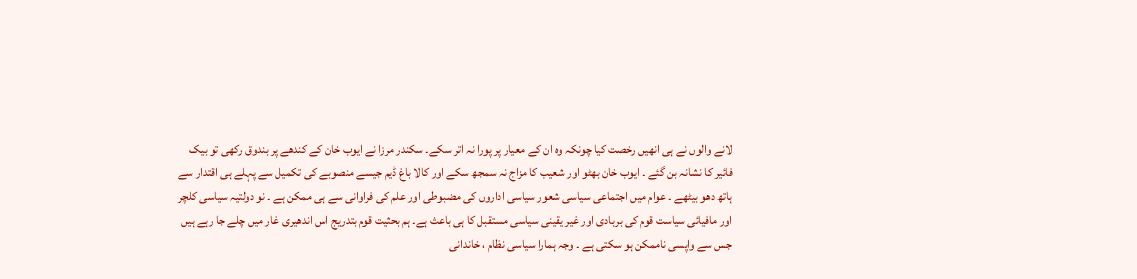لانے والوں نے ہی انھیں رخصت کیا چونکہ وہ ان کے معیار پر پورا نہ اتر سکے۔ سکندر مرزا نے ایوب خان کے کندھے پر بندوق رکھی تو بیک فائیر کا نشانہ بن گئے ۔ ایوب خان بھٹو اور شعیب کا مزاج نہ سمجھ سکے اور کالا باغ ڈیم جیسے منصوبے کی تکمیل سے پہلے ہی اقتدار سے ہاتھ دھو بیٹھے ۔ عوام میں اجتماعی سیاسی شعور سیاسی اداروں کی مضبوطی اور علم کی فراوانی سے ہی ممکن ہے ۔ نو دولتیہ سیاسی کلچر اور مافیائی سیاست قوم کی بربادی اور غیر یقینی سیاسی مستقبل کا ہی باعث ہے۔ ہم بحثیت قوم بتدریج اس اندھیری غار میں چلے جا رہے ہیں جس سے واپسی ناممکن ہو سکتی ہے ۔ وجہ ہمارا سیاسی نظام ، خاندانی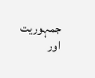جمہوریت اور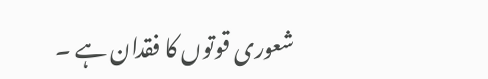شعوری قوتوں کا فقدان ہے ۔